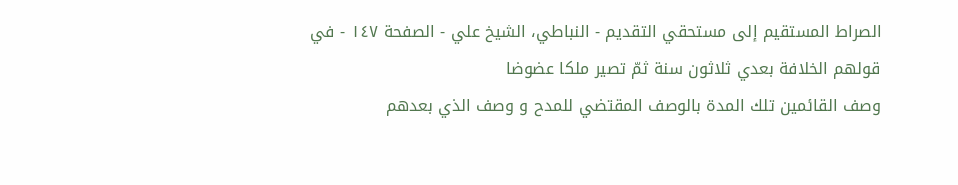الصراط المستقيم إلى مستحقي التقديم - النباطي، الشيخ علي - الصفحة ١٤٧ - في قولهم الخلافة بعدي ثلاثون سنة ثمّ تصير ملكا عضوضا
وصف القائمين تلك المدة بالوصف المقتضي للمدح و وصف الذي بعدهم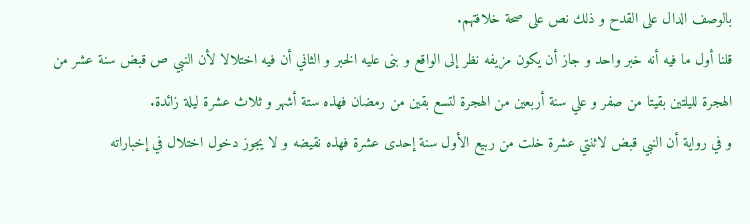بالوصف الدال على القدح و ذلك نص على صحة خلافتهم.
قلنا أول ما فيه أنه خبر واحد و جاز أن يكون مزيفه نظر إلى الواقع و بنى عليه الخبر و الثاني أن فيه اختلالا لأن النبي ص قبض سنة عشر من الهجرة لليلتين بقيتا من صفر و علي سنة أربعين من الهجرة لتسع بقين من رمضان فهذه ستة أشهر و ثلاث عشرة ليلة زائدة.
و في رواية أن النبي قبض لاثنتي عشرة خلت من ربيع الأول سنة إحدى عشرة فهذه نقيضه و لا يجوز دخول اختلال في إخباراته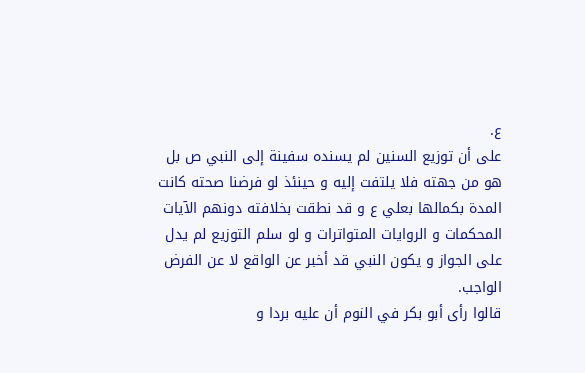ع.
على أن توزيع السنين لم يسنده سفينة إلى النبي ص بل هو من جهته فلا يلتفت إليه و حينئذ لو فرضنا صحته كانت المدة بكمالها بعلي ع و قد نطقت بخلافته دونهم الآيات المحكمات و الروايات المتواترات و لو سلم التوزيع لم يدل على الجواز و يكون النبي قد أخبر عن الواقع لا عن الفرض الواجب.
قالوا رأى أبو بكر في النوم أن عليه بردا و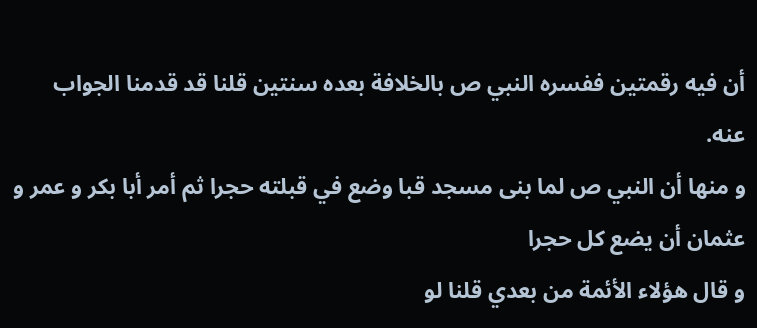أن فيه رقمتين ففسره النبي ص بالخلافة بعده سنتين قلنا قد قدمنا الجواب عنه.
و منها أن النبي ص لما بنى مسجد قبا وضع في قبلته حجرا ثم أمر أبا بكر و عمر و عثمان أن يضع كل حجرا
و قال هؤلاء الأئمة من بعدي قلنا لو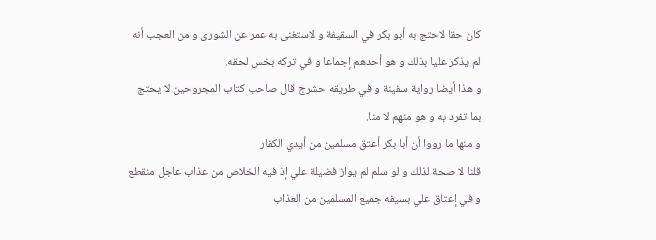كان حقا لاحتج به أبو بكر في السقيفة و لاستغنى به عمر عن الشورى و من العجب أنه لم يذكر عليا بذلك و هو أحدهم إجماعا و في تركه بخس لحقه.
و هذا أيضا رواية سفينة و في طريقه حشرج قال صاحب كتاب المجروحين لا يحتج بما تفرد به و هو منهم لا منا.
و منها ما رووا أن أبا بكر أعتق مسلمين من أيدي الكفار
قلنا لا صحة لذلك و لو سلم لم يواز فضيلة علي إذ فيه الخلاص من عذاب عاجل منقطع و في إعتاق علي بسيفه جميع المسلمين من العذاب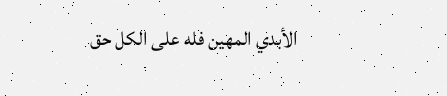الأبدي المهين فله على الكل حق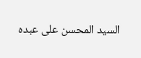السيد المحسن على عبده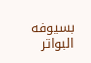بسيوفه البواتر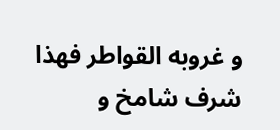و غروبه القواطر فهذا شرف شامخ و